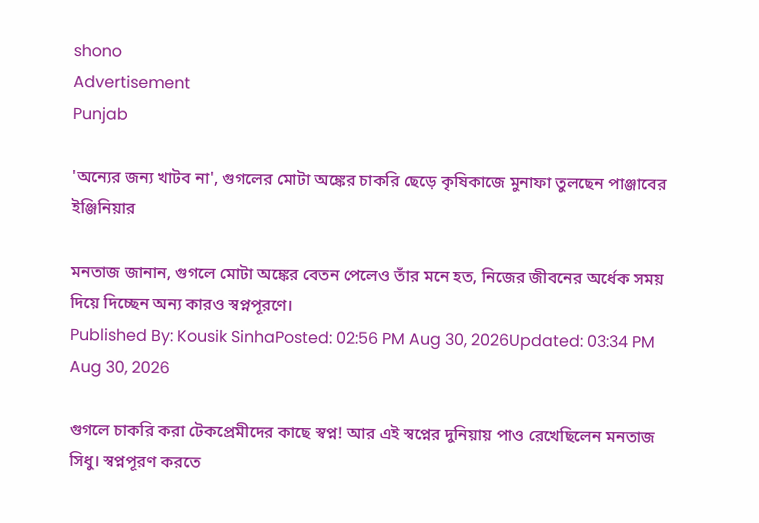shono
Advertisement
Punjab

'অন্যের জন্য খাটব না', গুগলের মোটা অঙ্কের চাকরি ছেড়ে কৃষিকাজে মুনাফা তুলছেন পাঞ্জাবের ইঞ্জিনিয়ার

মনতাজ জানান, গুগলে মোটা অঙ্কের বেতন পেলেও তাঁর মনে হত, নিজের জীবনের অর্ধেক সময় দিয়ে দিচ্ছেন অন্য কারও স্বপ্নপূরণে।
Published By: Kousik SinhaPosted: 02:56 PM Aug 30, 2026Updated: 03:34 PM Aug 30, 2026

গুগলে চাকরি করা টেকপ্রেমীদের কাছে স্বপ্ন! আর এই স্বপ্নের দুনিয়ায় পাও রেখেছিলেন মনতাজ সিধু। স্বপ্নপূরণ করতে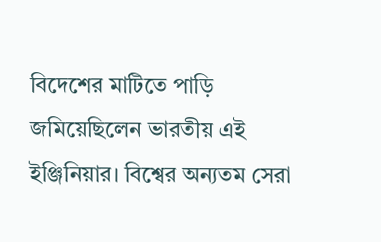বিদেশের মাটিতে পাড়ি জমিয়েছিলেন ভারতীয় এই ইঞ্জিনিয়ার। বিশ্বের অন্যতম সেরা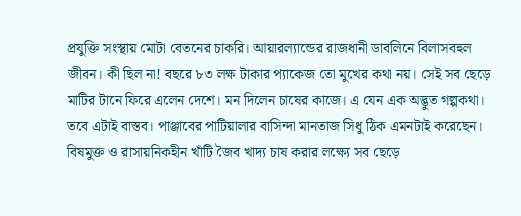প্রযুক্তি সংস্থায় মোটা বেতনের চাকরি। আয়ারল্যান্ডের রাজধানী ডাবলিনে বিলাসবহুল জীবন। কী ছিল না! বছরে ৮৩ লক্ষ টাকার প্যাকেজ তো মুখের কথা নয়। সেই সব ছেড়ে মাটির টানে ফিরে এলেন দেশে। মন দিলেন চাষের কাজে। এ যেন এক অদ্ভুত গল্পকথা। তবে এটাই বাস্তব। পাঞ্জাবের পাটিয়ালার বাসিন্দা মানতাজ সিধু ঠিক এমনটাই করেছেন। বিষমুক্ত ও রাসায়নিকহীন খাঁটি জৈব খাদ্য চাষ করার লক্ষ্যে সব ছেড়ে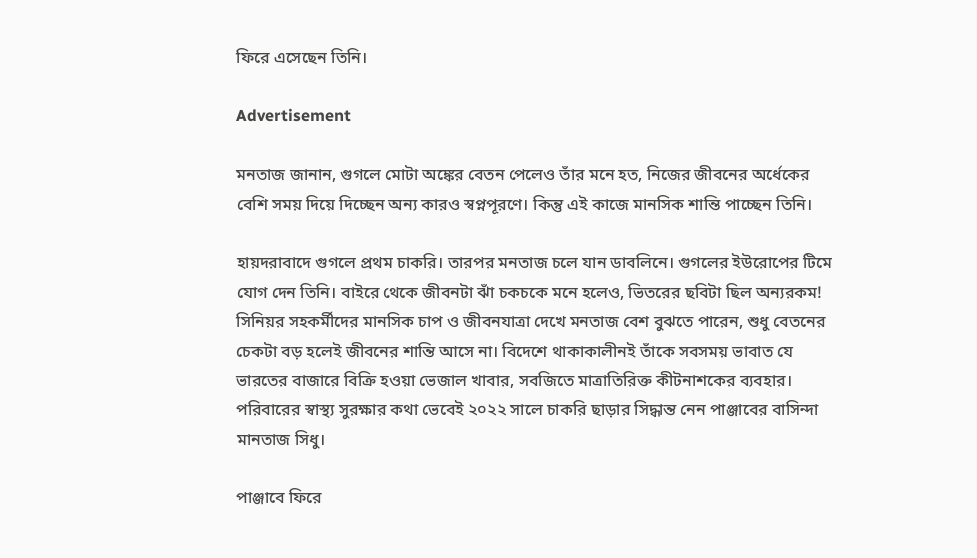ফিরে এসেছেন তিনি।

Advertisement

মনতাজ জানান, গুগলে মোটা অঙ্কের বেতন পেলেও তাঁর মনে হত, নিজের জীবনের অর্ধেকের বেশি সময় দিয়ে দিচ্ছেন অন্য কারও স্বপ্নপূরণে। কিন্তু এই কাজে মানসিক শান্তি পাচ্ছেন তিনি।

হায়দরাবাদে গুগলে প্রথম চাকরি। তারপর মনতাজ চলে যান ডাবলিনে। গুগলের ইউরোপের টিমে যোগ দেন তিনি। বাইরে থেকে জীবনটা ঝাঁ চকচকে মনে হলেও, ভিতরের ছবিটা ছিল অন্যরকম! সিনিয়র সহকর্মীদের মানসিক চাপ ও জীবনযাত্রা দেখে মনতাজ বেশ বুঝতে পারেন, শুধু বেতনের চেকটা বড় হলেই জীবনের শান্তি আসে না। বিদেশে থাকাকালীনই তাঁকে সবসময় ভাবাত যে ভারতের বাজারে বিক্রি হওয়া ভেজাল খাবার, সবজিতে মাত্রাতিরিক্ত কীটনাশকের ব্যবহার। পরিবারের স্বাস্থ্য সুরক্ষার কথা ভেবেই ২০২২ সালে চাকরি ছাড়ার সিদ্ধান্ত নেন পাঞ্জাবের বাসিন্দা মানতাজ সিধু।

পাঞ্জাবে ফিরে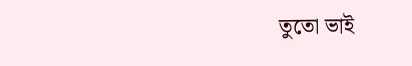তুতো ভাই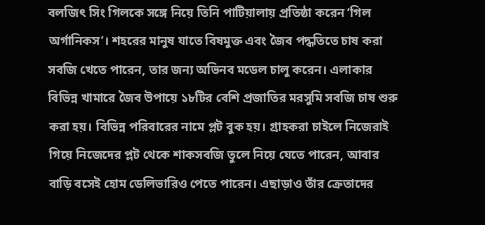বলজিৎ সিং গিলকে সঙ্গে নিয়ে তিনি পাটিয়ালায় প্রতিষ্ঠা করেন ‘গিল অর্গানিকস’। শহরের মানুষ যাতে বিষমুক্ত এবং জৈব পদ্ধতিতে চাষ করা সবজি খেতে পারেন, তার জন্য অভিনব মডেল চালু করেন। এলাকার বিভিন্ন খামারে জৈব উপায়ে ১৮টির বেশি প্রজাতির মরসুমি সবজি চাষ শুরু করা হয়। বিভিন্ন পরিবারের নামে প্লট বুক হয়। গ্রাহকরা চাইলে নিজেরাই গিয়ে নিজেদের প্লট থেকে শাকসবজি তুলে নিয়ে যেতে পারেন, আবার বাড়ি বসেই হোম ডেলিভারিও পেতে পারেন। এছাড়াও তাঁর ক্রেতাদের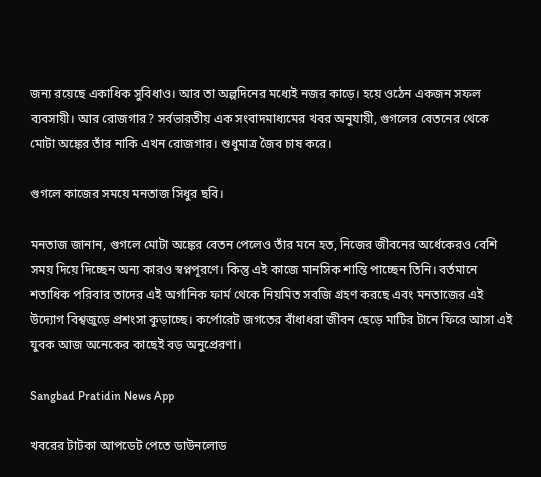জন্য রয়েছে একাধিক সুবিধাও। আর তা অল্পদিনের মধ্যেই নজর কাড়ে। হয়ে ওঠেন একজন সফল ব্যবসায়ী। আর রোজগার? সর্বভারতীয় এক সংবাদমাধ্যমের খবর অনুযায়ী, গুগলের বেতনের থেকে মোটা অঙ্কের তাঁর নাকি এখন রোজগার। শুধুমাত্র জৈব চাষ করে।

গুগলে কাজের সময়ে মনতাজ সিধুর ছবি।

মনতাজ জানান, গুগলে মোটা অঙ্কের বেতন পেলেও তাঁর মনে হত, নিজের জীবনের অর্ধেকেরও বেশি সময় দিয়ে দিচ্ছেন অন্য কারও স্বপ্নপূরণে। কিন্তু এই কাজে মানসিক শান্তি পাচ্ছেন তিনি। বর্তমানে শতাধিক পরিবার তাদের এই অর্গানিক ফার্ম থেকে নিয়মিত সবজি গ্রহণ করছে এবং মনতাজের এই উদ্যোগ বিশ্বজুড়ে প্রশংসা কুড়াচ্ছে। কর্পোরেট জগতের বাঁধাধরা জীবন ছেড়ে মাটির টানে ফিরে আসা এই যুবক আজ অনেকের কাছেই বড় অনুপ্রেরণা।

Sangbad Pratidin News App

খবরের টাটকা আপডেট পেতে ডাউনলোড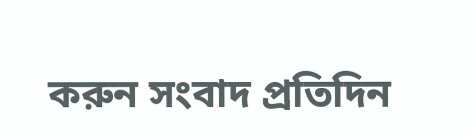করুন সংবাদ প্রতিদিন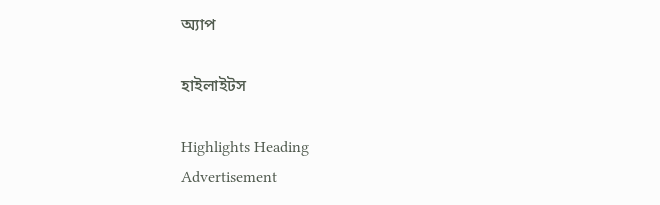অ্যাপ

হাইলাইটস

Highlights Heading
Advertisement